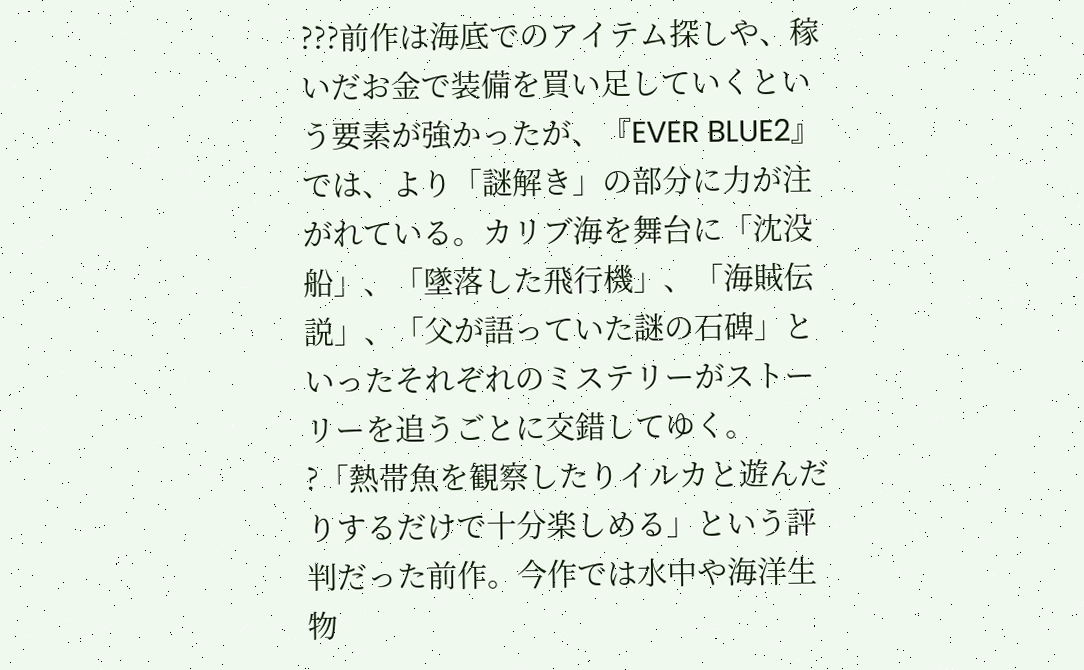???前作は海底でのアイテム探しや、稼いだお金で装備を買い足していくという要素が強かったが、『EVER BLUE2』では、より「謎解き」の部分に力が注がれている。カリブ海を舞台に「沈没船」、「墜落した飛行機」、「海賊伝説」、「父が語っていた謎の石碑」といったそれぞれのミステリーがストーリーを追うごとに交錯してゆく。
?「熱帯魚を観察したりイルカと遊んだりするだけで十分楽しめる」という評判だった前作。今作では水中や海洋生物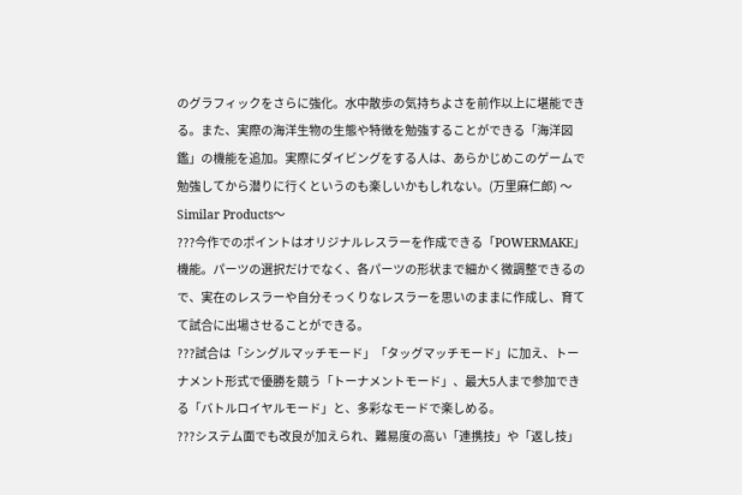のグラフィックをさらに強化。水中散歩の気持ちよさを前作以上に堪能できる。また、実際の海洋生物の生態や特徴を勉強することができる「海洋図鑑」の機能を追加。実際にダイビングをする人は、あらかじめこのゲームで勉強してから潜りに行くというのも楽しいかもしれない。(万里麻仁郎) 〜Similar Products〜
???今作でのポイントはオリジナルレスラーを作成できる「POWERMAKE」機能。パーツの選択だけでなく、各パーツの形状まで細かく微調整できるので、実在のレスラーや自分そっくりなレスラーを思いのままに作成し、育てて試合に出場させることができる。
???試合は「シングルマッチモード」「タッグマッチモード」に加え、トーナメント形式で優勝を競う「トーナメントモード」、最大5人まで参加できる「バトルロイヤルモード」と、多彩なモードで楽しめる。
???システム面でも改良が加えられ、難易度の高い「連携技」や「返し技」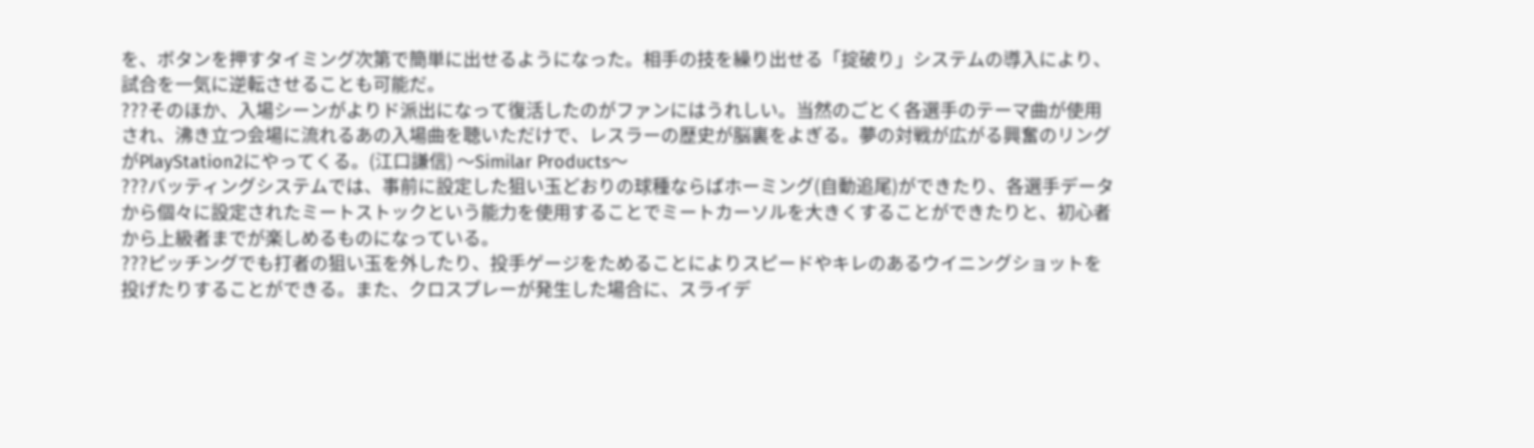を、ボタンを押すタイミング次第で簡単に出せるようになった。相手の技を繰り出せる「掟破り」システムの導入により、試合を一気に逆転させることも可能だ。
???そのほか、入場シーンがよりド派出になって復活したのがファンにはうれしい。当然のごとく各選手のテーマ曲が使用され、沸き立つ会場に流れるあの入場曲を聴いただけで、レスラーの歴史が脳裏をよぎる。夢の対戦が広がる興奮のリングがPlayStation2にやってくる。(江口謙信) 〜Similar Products〜
???バッティングシステムでは、事前に設定した狙い玉どおりの球種ならばホーミング(自動追尾)ができたり、各選手データから個々に設定されたミートストックという能力を使用することでミートカーソルを大きくすることができたりと、初心者から上級者までが楽しめるものになっている。
???ピッチングでも打者の狙い玉を外したり、投手ゲージをためることによりスピードやキレのあるウイニングショットを投げたりすることができる。また、クロスプレーが発生した場合に、スライデ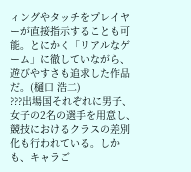ィングやタッチをプレイヤーが直接指示することも可能。とにかく「リアルなゲーム」に徹していながら、遊びやすさも追求した作品だ。(樋口 浩二)
???出場国それぞれに男子、女子の2名の選手を用意し、競技におけるクラスの差別化も行われている。しかも、キャラご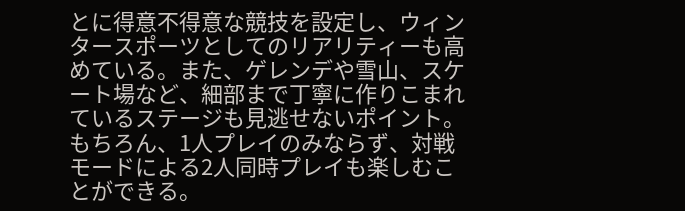とに得意不得意な競技を設定し、ウィンタースポーツとしてのリアリティーも高めている。また、ゲレンデや雪山、スケート場など、細部まで丁寧に作りこまれているステージも見逃せないポイント。もちろん、1人プレイのみならず、対戦モードによる2人同時プレイも楽しむことができる。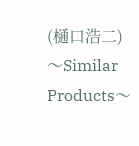(樋口浩二) 〜Similar Products〜